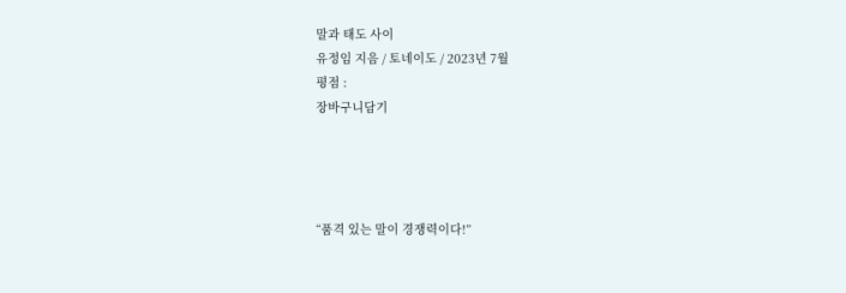말과 태도 사이
유정임 지음 / 토네이도 / 2023년 7월
평점 :
장바구니담기




“품격 있는 말이 경쟁력이다!”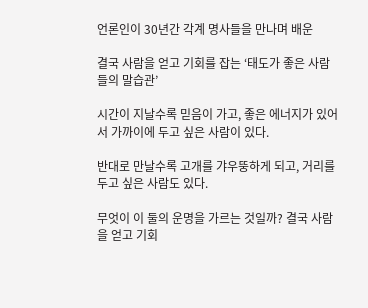언론인이 30년간 각계 명사들을 만나며 배운

결국 사람을 얻고 기회를 잡는 ‘태도가 좋은 사람들의 말습관’

시간이 지날수록 믿음이 가고, 좋은 에너지가 있어서 가까이에 두고 싶은 사람이 있다.

반대로 만날수록 고개를 갸우뚱하게 되고, 거리를 두고 싶은 사람도 있다.

무엇이 이 둘의 운명을 가르는 것일까? 결국 사람을 얻고 기회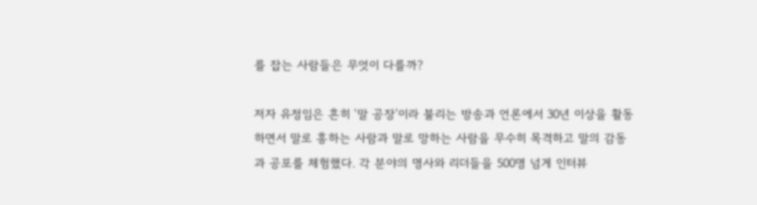를 잡는 사람들은 무엇이 다를까?

저자 유정임은 흔히 ‘말 공장’이라 불리는 방송과 언론에서 30년 이상을 활동하면서 말로 흥하는 사람과 말로 망하는 사람을 무수히 목격하고 말의 감동과 공포를 체험했다. 각 분야의 명사와 리더들을 500명 넘게 인터뷰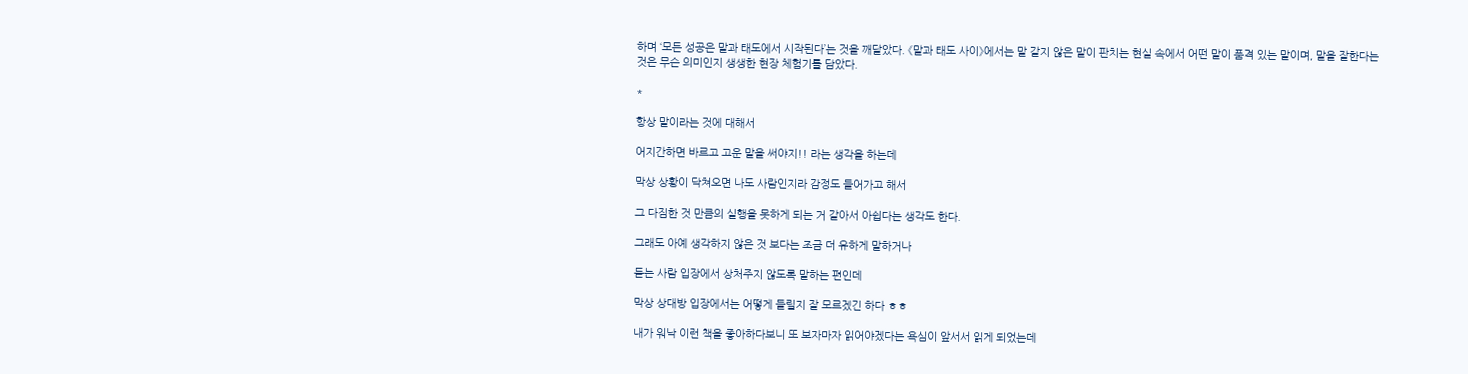하며 ‘모든 성공은 말과 태도에서 시작된다’는 것을 깨달았다. 《말과 태도 사이》에서는 말 같지 않은 말이 판치는 현실 속에서 어떤 말이 품격 있는 말이며, 말을 잘한다는 것은 무슨 의미인지 생생한 현장 체험기를 담았다.

*

항상 말이라는 것에 대해서

어지간하면 바르고 고운 말을 써야지!! 라는 생각을 하는데

막상 상황이 닥쳐오면 나도 사람인지라 감정도 들어가고 해서

그 다짐한 것 만큼의 실행을 못하게 되는 거 같아서 아쉽다는 생각도 한다.

그래도 아예 생각하지 않은 것 보다는 조금 더 유하게 말하거나

듣는 사람 입장에서 상처주지 않도록 말하는 편인데

막상 상대방 입장에서는 어떻게 들릴지 잘 모르겠긴 하다 ㅎㅎ

내가 워낙 이런 책을 좋아하다보니 또 보자마자 읽어야겠다는 욕심이 앞서서 읽게 되었는데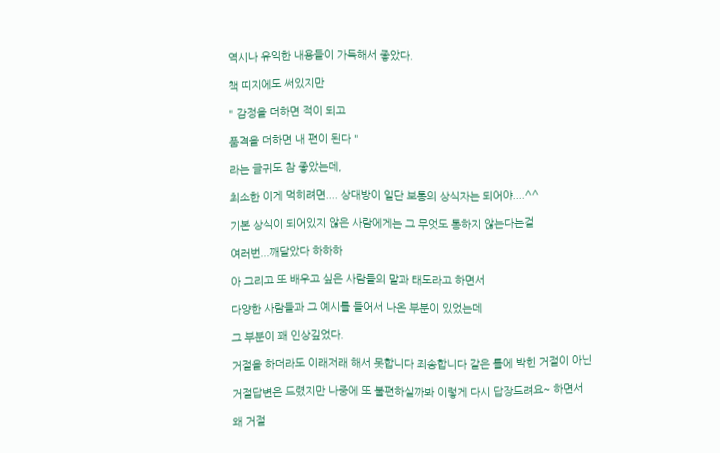역시나 유익한 내용들이 가득해서 좋았다.

책 띠지에도 써있지만

" 감정을 더하면 적이 되고

품격을 더하면 내 편이 된다 "

라는 글귀도 참 좋았는데,

최소한 이게 먹히려면.... 상대방이 일단 보통의 상식자는 되어야....^^

기본 상식이 되어있지 않은 사람에게는 그 무엇도 통하지 않는다는걸

여러번...깨달았다 하하하

아 그리고 또 배우고 싶은 사람들의 말과 태도라고 하면서

다양한 사람들과 그 예시를 들어서 나온 부분이 있었는데

그 부분이 꽤 인상깊었다.

거절을 하더라도 이래저래 해서 못합니다 죄송합니다 같은 틀에 박힌 거절이 아닌

거절답변은 드렸지만 나중에 또 불편하실까봐 이렇게 다시 답장드려요~ 하면서

왜 거절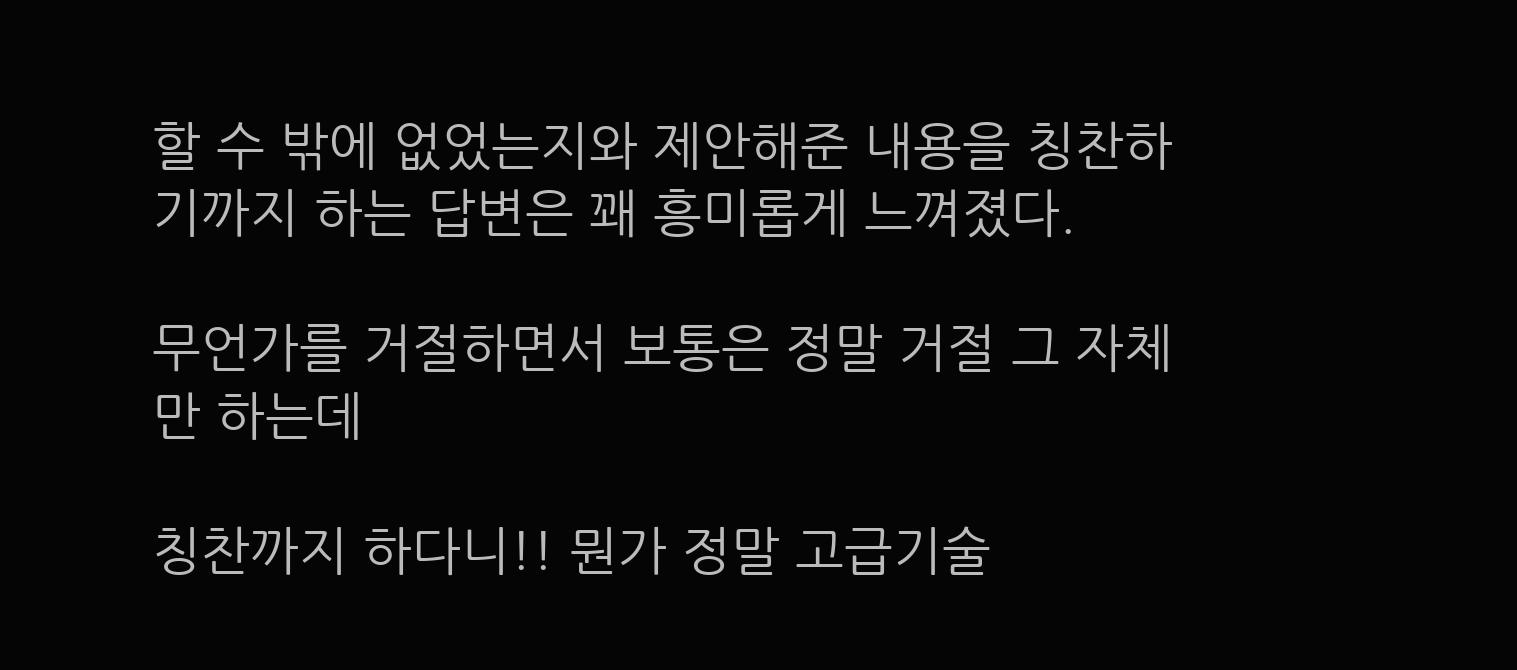할 수 밖에 없었는지와 제안해준 내용을 칭찬하기까지 하는 답변은 꽤 흥미롭게 느껴졌다.

무언가를 거절하면서 보통은 정말 거절 그 자체만 하는데

칭찬까지 하다니!! 뭔가 정말 고급기술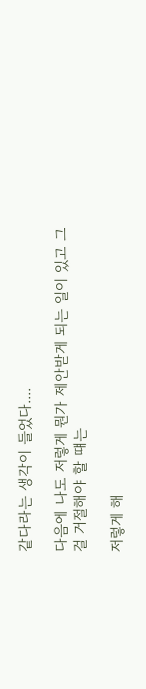같다라는 생각이 들었다....

다음에 나도 저렇게 뭔가 제안받게 되는 일이 있고 그걸 거절해야 할 떄는

저렇게 해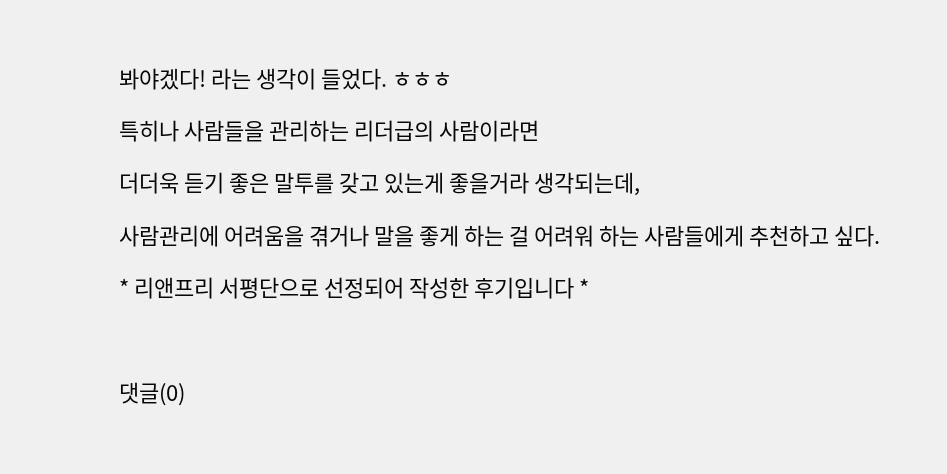봐야겠다! 라는 생각이 들었다. ㅎㅎㅎ

특히나 사람들을 관리하는 리더급의 사람이라면

더더욱 듣기 좋은 말투를 갖고 있는게 좋을거라 생각되는데,

사람관리에 어려움을 겪거나 말을 좋게 하는 걸 어려워 하는 사람들에게 추천하고 싶다.

* 리앤프리 서평단으로 선정되어 작성한 후기입니다 *



댓글(0)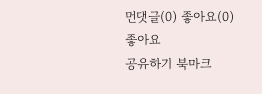먼댓글(0) 좋아요(0)
좋아요
공유하기 북마크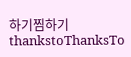하기찜하기 thankstoThanksTo